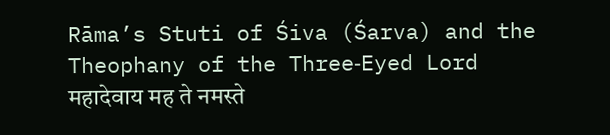Rāma’s Stuti of Śiva (Śarva) and the Theophany of the Three‑Eyed Lord
महादेवाय मह ते नमस्ते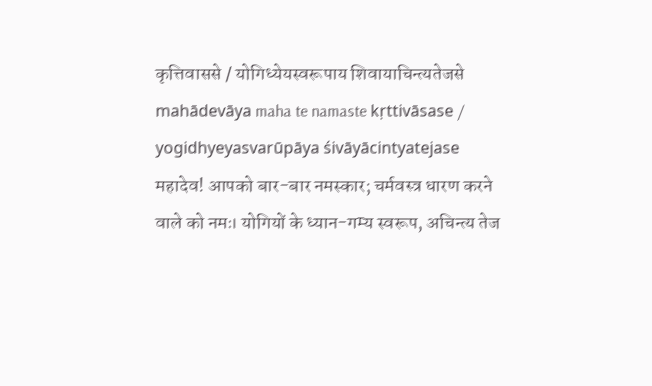कृत्तिवाससे / योगिध्येयस्वरूपाय शिवायाचिन्त्यतेजसे
mahādevāya maha te namaste kṛttivāsase / yogidhyeyasvarūpāya śivāyācintyatejase
महादेव! आपको बार-बार नमस्कार; चर्मवस्त्र धारण करने वाले को नमः। योगियों के ध्यान-गम्य स्वरूप, अचिन्त्य तेज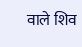वाले शिव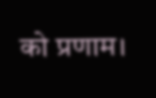को प्रणाम।